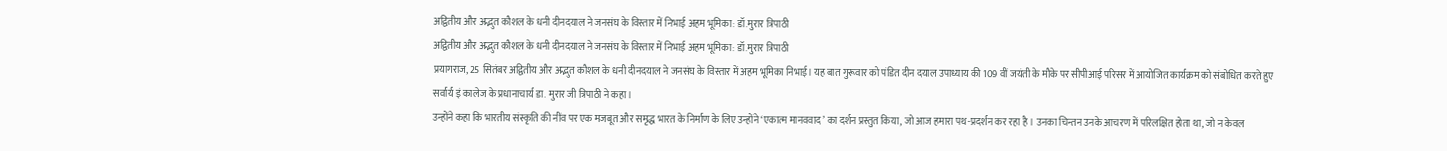अद्वितीय और अद्भुत कौशल के धनी दीनदयाल ने जनसंघ के विस्तार में निभाई अहम भूमिका: डॉ.मुरार त्रिपाठी
अद्वितीय और अद्भुत कौशल के धनी दीनदयाल ने जनसंघ के विस्तार में निभाई अहम भूमिका: डॉ.मुरार त्रिपाठी
प्रयागराज, 25 सितंबर अद्वितीय और अद्भुत कौशल के धनी दीनदयाल ने जनसंघ के विस्तार में अहम भूमिका निभाई। यह बात गुरूवार को पंडित दीन दयाल उपाध्याय की 109 वीं जयंती के मौके पर सीपीआई परिसर में आयोजित कार्यक्रम को संबोधित करते हुए सर्वार्य इं कालेज के प्रधानाचार्य डा. मुरार जी त्रिपाठी ने कहा।
उन्होंने कहा कि भारतीय संस्कृति की नींव पर एक मजबूत और समृद्ध भारत के निर्माण के लिए उन्होंने ‘एकात्म मानववाद’ का दर्शन प्रस्तुत किया, जो आज हमारा पथ-प्रदर्शन कर रहा है । उनका चिन्तन उनके आचरण में परिलक्षित होता था, जो न केवल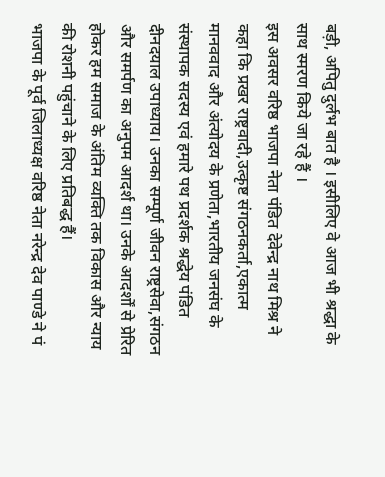बड़ी, अपितु दुर्लभ बात है । इसीलिए वे आज भी श्रद्धा के साथ स्मरण किये जा रहे हैं ।
इस अवसर वरिष्ठ भाजपा नेता पंडित देवेन्द्र नाथ मिश्र ने कहा कि प्रखर राष्ट्रवादी,उत्कृष्ट संगठनकर्ता,एकात्म मानववाद और अंत्योदय के प्रणेता,भारतीय जनसंघ के संस्थापक सदस्य एवं हमारे पथ प्रदर्शक श्रद्धेय पंडित दीनदयाल उपाध्याय। उनका सम्पूर्ण जीवन राष्ट्रसेवा,संगठन और समर्पण का अनुपम आदर्श था। उनके आदर्शों से प्रेरित होकर हम समाज के अंतिम व्यक्ति तक विकास और न्याय की रोशनी पहुंचाने के लिए प्रतिबद्ध हैं।
भाजपा के पूर्व जिलाध्यक्ष वरिष्ठ नेता नरेन्द्र देव पाण्डे ने पं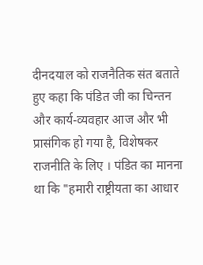दीनदयाल को राजनैतिक संत बताते हुए कहा कि पंडित जी का चिन्तन और कार्य-व्यवहार आज और भी प्रासंगिक हो गया है, विशेषकर राजनीति के लिए । पंडित का मानना था कि "हमारी राष्ट्रीयता का आधार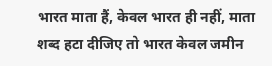भारत माता हैं, केवल भारत ही नहीं, माता शब्द हटा दीजिए तो भारत केवल जमीन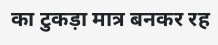का टुकड़ा मात्र बनकर रह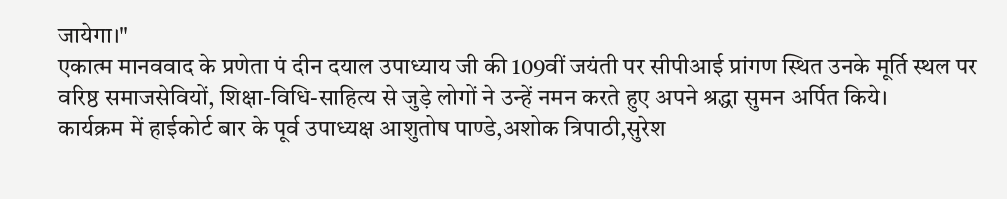जायेगा।"
एकात्म मानववाद के प्रणेता पं दीन दयाल उपाध्याय जी की 109वीं जयंती पर सीपीआई प्रांगण स्थित उनके मूर्ति स्थल पर वरिष्ठ समाजसेवियों, शिक्षा-विधि-साहित्य से जुड़े लोगों ने उन्हें नमन करते हुए अपने श्रद्धा सुमन अर्पित किये।
कार्यक्रम में हाईकोर्ट बार के पूर्व उपाध्यक्ष आशुतोष पाण्डे,अशोक त्रिपाठी,सुरेश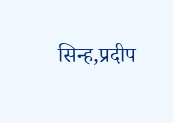सिन्ह,प्रदीप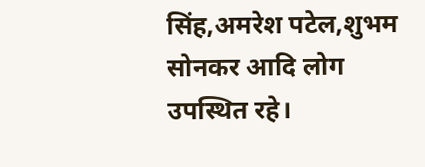सिंह,अमरेश पटेल,शुभम सोनकर आदि लोग उपस्थित रहे।